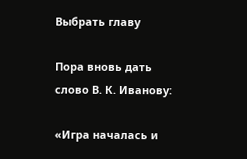Выбрать главу

Пора вновь дать слово В. К. Иванову:

«Игра началась и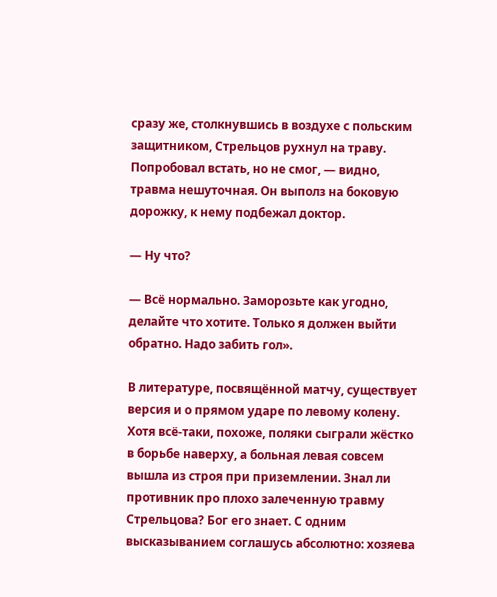сразу же, столкнувшись в воздухе с польским защитником, Стрельцов рухнул на траву. Попробовал встать, но не смог, — видно, травма нешуточная. Он выполз на боковую дорожку, к нему подбежал доктор.

— Ну что?

— Всё нормально. Заморозьте как угодно, делайте что хотите. Только я должен выйти обратно. Надо забить гол».

В литературе, посвящённой матчу, существует версия и о прямом ударе по левому колену. Хотя всё-таки, похоже, поляки сыграли жёстко в борьбе наверху, а больная левая совсем вышла из строя при приземлении. Знал ли противник про плохо залеченную травму Стрельцова? Бог его знает. С одним высказыванием соглашусь абсолютно: хозяева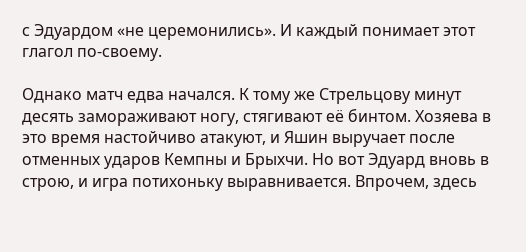с Эдуардом «не церемонились». И каждый понимает этот глагол по-своему.

Однако матч едва начался. К тому же Стрельцову минут десять замораживают ногу, стягивают её бинтом. Хозяева в это время настойчиво атакуют, и Яшин выручает после отменных ударов Кемпны и Брыхчи. Но вот Эдуард вновь в строю, и игра потихоньку выравнивается. Впрочем, здесь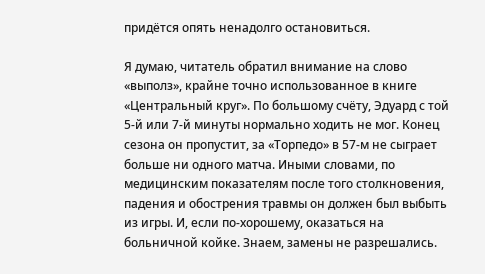придётся опять ненадолго остановиться.

Я думаю, читатель обратил внимание на слово «выполз», крайне точно использованное в книге «Центральный круг». По большому счёту, Эдуард с той 5-й или 7-й минуты нормально ходить не мог. Конец сезона он пропустит, за «Торпедо» в 57-м не сыграет больше ни одного матча. Иными словами, по медицинским показателям после того столкновения, падения и обострения травмы он должен был выбыть из игры. И, если по-хорошему, оказаться на больничной койке. Знаем, замены не разрешались.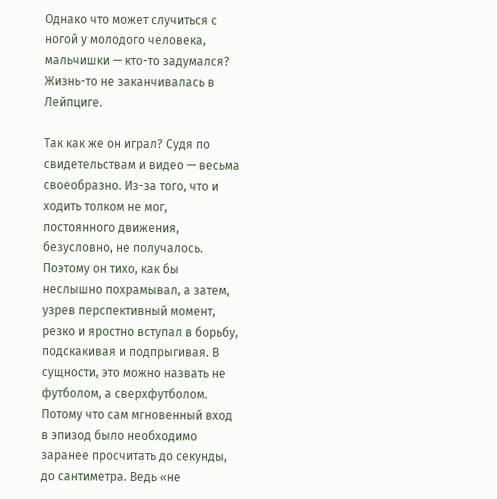Однако что может случиться с ногой у молодого человека, мальчишки — кто-то задумался? Жизнь-то не заканчивалась в Лейпциге.

Так как же он играл? Судя по свидетельствам и видео — весьма своеобразно. Из-за того, что и ходить толком не мог, постоянного движения, безусловно, не получалось. Поэтому он тихо, как бы неслышно похрамывал, а затем, узрев перспективный момент, резко и яростно вступал в борьбу, подскакивая и подпрыгивая. В сущности, это можно назвать не футболом, а сверхфутболом. Потому что сам мгновенный вход в эпизод было необходимо заранее просчитать до секунды, до сантиметра. Ведь «не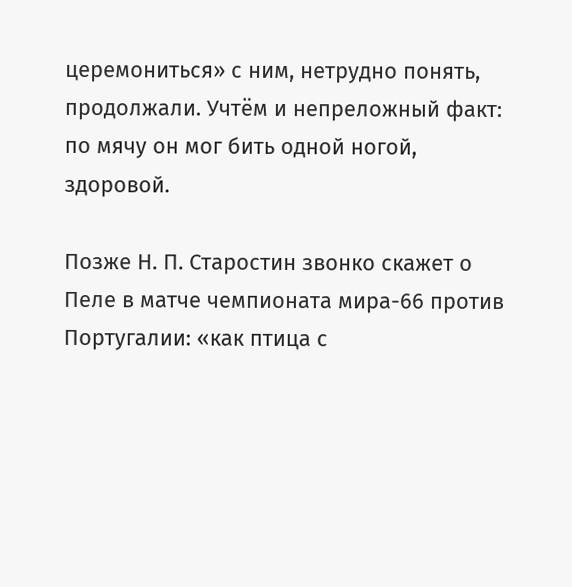церемониться» с ним, нетрудно понять, продолжали. Учтём и непреложный факт: по мячу он мог бить одной ногой, здоровой.

Позже Н. П. Старостин звонко скажет о Пеле в матче чемпионата мира-66 против Португалии: «как птица с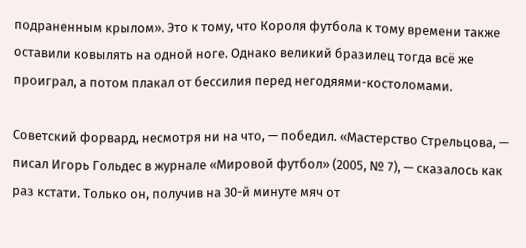подраненным крылом». Это к тому, что Короля футбола к тому времени также оставили ковылять на одной ноге. Однако великий бразилец тогда всё же проиграл, а потом плакал от бессилия перед негодяями-костоломами.

Советский форвард, несмотря ни на что, — победил. «Мастерство Стрельцова, — писал Игорь Гольдес в журнале «Мировой футбол» (2005, № 7), — сказалось как раз кстати. Только он, получив на 30-й минуте мяч от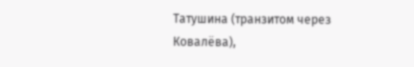Татушина (транзитом через Ковалёва),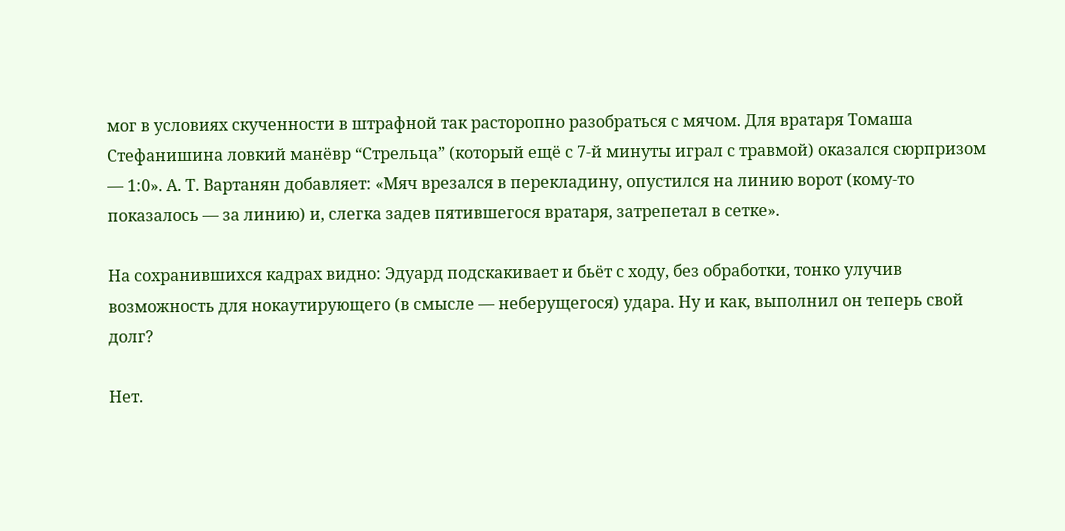мог в условиях скученности в штрафной так расторопно разобраться с мячом. Для вратаря Томаша Стефанишина ловкий манёвр “Стрельца” (который ещё с 7-й минуты играл с травмой) оказался сюрпризом — 1:0». А. Т. Вартанян добавляет: «Мяч врезался в перекладину, опустился на линию ворот (кому-то показалось — за линию) и, слегка задев пятившегося вратаря, затрепетал в сетке».

На сохранившихся кадрах видно: Эдуард подскакивает и бьёт с ходу, без обработки, тонко улучив возможность для нокаутирующего (в смысле — неберущегося) удара. Ну и как, выполнил он теперь свой долг?

Нет.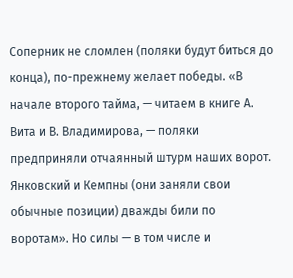Соперник не сломлен (поляки будут биться до конца), по-прежнему желает победы. «В начале второго тайма, — читаем в книге А. Вита и В. Владимирова, — поляки предприняли отчаянный штурм наших ворот. Янковский и Кемпны (они заняли свои обычные позиции) дважды били по воротам». Но силы — в том числе и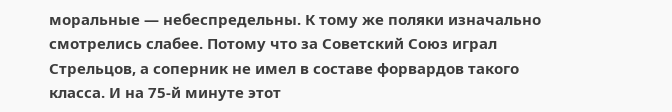моральные — небеспредельны. К тому же поляки изначально смотрелись слабее. Потому что за Советский Союз играл Стрельцов, а соперник не имел в составе форвардов такого класса. И на 75-й минуте этот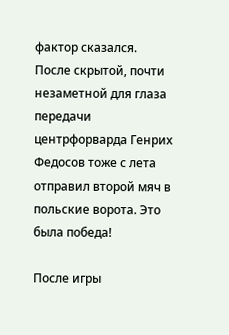фактор сказался. После скрытой, почти незаметной для глаза передачи центрфорварда Генрих Федосов тоже с лета отправил второй мяч в польские ворота. Это была победа!

После игры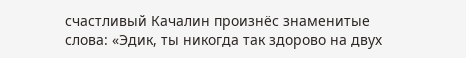счастливый Качалин произнёс знаменитые слова: «Эдик, ты никогда так здорово на двух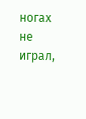ногах не играл,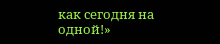как сегодня на одной!»